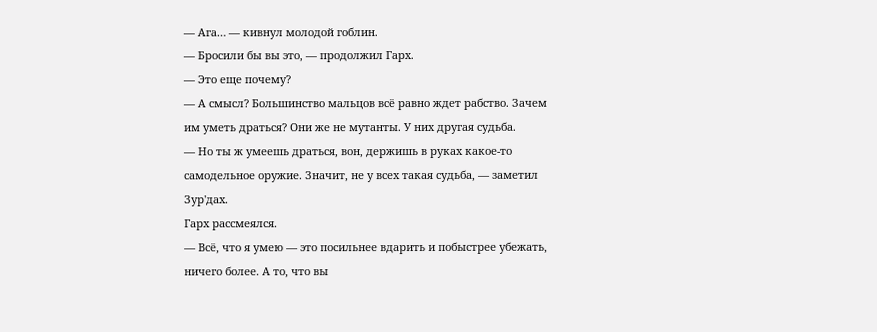— Ага… — кивнул молодой гоблин.
— Бросили бы вы это, — продолжил Гарх.
— Это еще почему?
— А смысл? Большинство мальцов всё равно ждет рабство. Зачем им уметь драться? Они же не мутанты. У них другая судьба.
— Но ты ж умеешь драться, вон, держишь в руках какое-то самодельное оружие. Значит, не у всех такая судьба, — заметил Зур'дах.
Гарх рассмеялся.
— Всё, что я умею — это посильнее вдарить и побыстрее убежать, ничего более. А то, что вы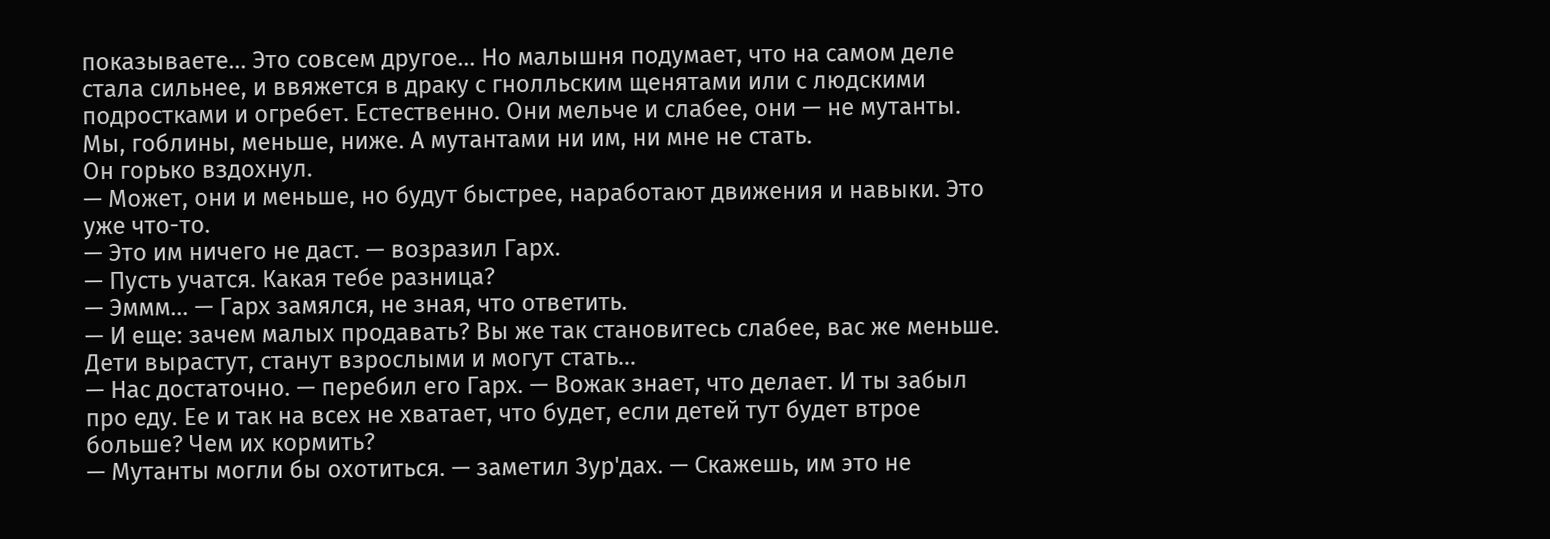показываете… Это совсем другое… Но малышня подумает, что на самом деле стала сильнее, и ввяжется в драку с гнолльским щенятами или с людскими подростками и огребет. Естественно. Они мельче и слабее, они — не мутанты. Мы, гоблины, меньше, ниже. А мутантами ни им, ни мне не стать.
Он горько вздохнул.
— Может, они и меньше, но будут быстрее, наработают движения и навыки. Это уже что-то.
— Это им ничего не даст. — возразил Гарх.
— Пусть учатся. Какая тебе разница?
— Эммм… — Гарх замялся, не зная, что ответить.
— И еще: зачем малых продавать? Вы же так становитесь слабее, вас же меньше. Дети вырастут, станут взрослыми и могут стать…
— Нас достаточно. — перебил его Гарх. — Вожак знает, что делает. И ты забыл про еду. Ее и так на всех не хватает, что будет, если детей тут будет втрое больше? Чем их кормить?
— Мутанты могли бы охотиться. — заметил Зур'дах. — Скажешь, им это не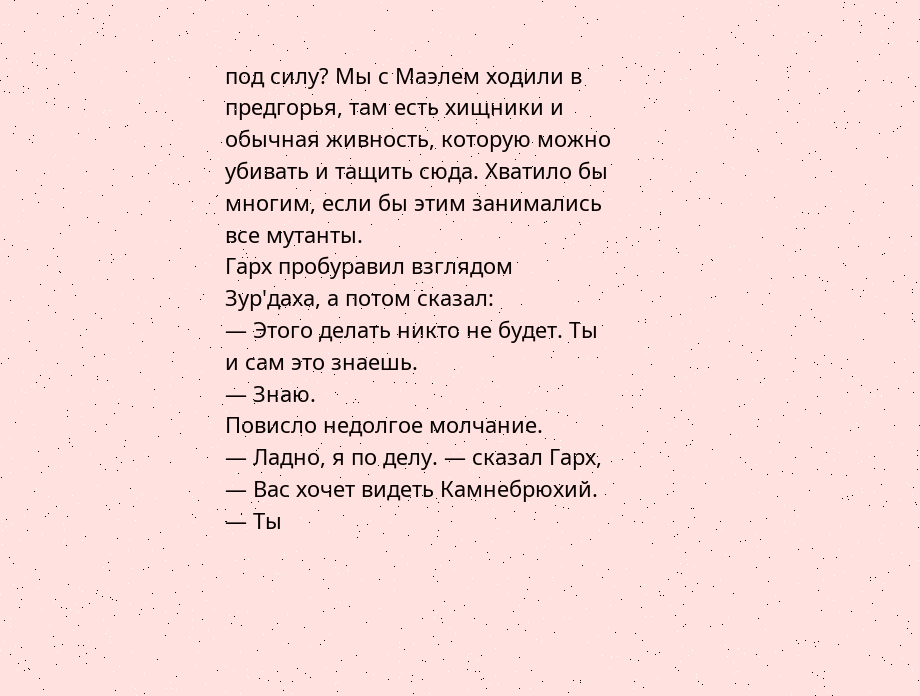под силу? Мы с Маэлем ходили в предгорья, там есть хищники и обычная живность, которую можно убивать и тащить сюда. Хватило бы многим, если бы этим занимались все мутанты.
Гарх пробуравил взглядом Зур'даха, а потом сказал:
— Этого делать никто не будет. Ты и сам это знаешь.
— Знаю.
Повисло недолгое молчание.
— Ладно, я по делу. — сказал Гарх, — Вас хочет видеть Камнебрюхий.
— Ты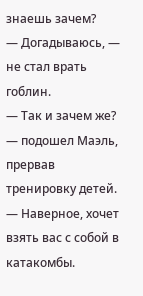знаешь зачем?
— Догадываюсь, — не стал врать гоблин.
— Так и зачем же? — подошел Маэль, прервав тренировку детей.
— Наверное, хочет взять вас с собой в катакомбы.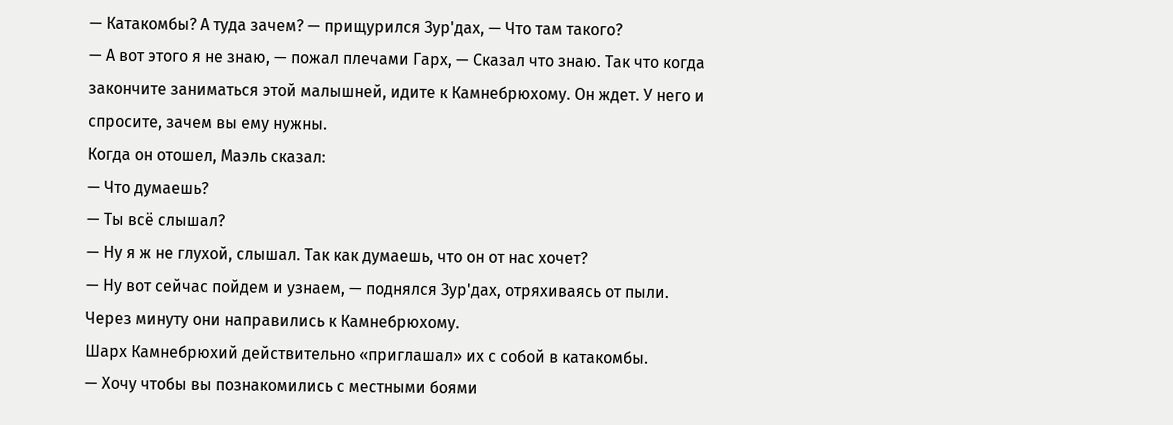— Катакомбы? А туда зачем? — прищурился Зур'дах, — Что там такого?
— А вот этого я не знаю, — пожал плечами Гарх, — Сказал что знаю. Так что когда закончите заниматься этой малышней, идите к Камнебрюхому. Он ждет. У него и спросите, зачем вы ему нужны.
Когда он отошел, Маэль сказал:
— Что думаешь?
— Ты всё слышал?
— Ну я ж не глухой, слышал. Так как думаешь, что он от нас хочет?
— Ну вот сейчас пойдем и узнаем, — поднялся Зур'дах, отряхиваясь от пыли.
Через минуту они направились к Камнебрюхому.
Шарх Камнебрюхий действительно «приглашал» их с собой в катакомбы.
— Хочу чтобы вы познакомились с местными боями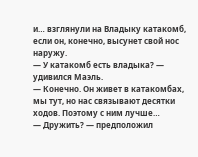и… взглянули на Владыку катакомб, если он, конечно, высунет свой нос наружу.
— У катакомб есть владыка? — удивился Маэль.
— Конечно. Он живет в катакомбах, мы тут, но нас связывают десятки ходов. Поэтому с ним лучше…
— Дружить? — предположил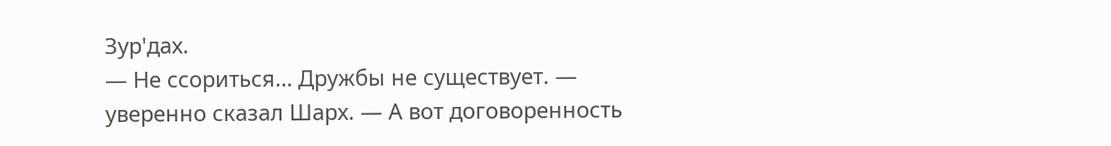Зур'дах.
— Не ссориться… Дружбы не существует. — уверенно сказал Шарх. — А вот договоренность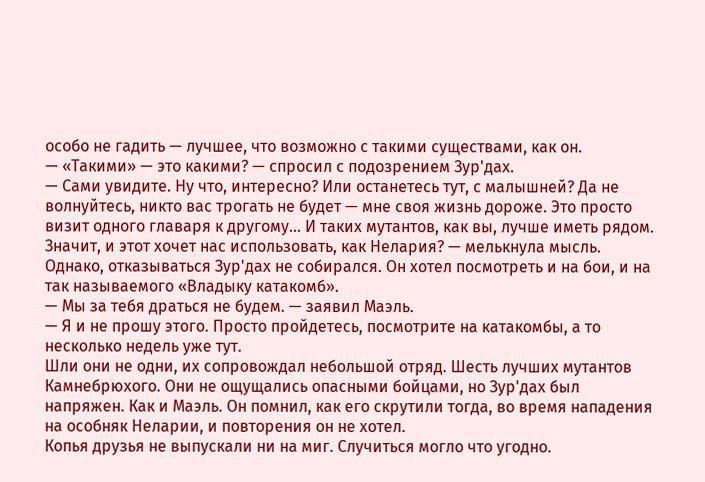особо не гадить — лучшее, что возможно с такими существами, как он.
— «Такими» — это какими? — спросил с подозрением Зур'дах.
— Сами увидите. Ну что, интересно? Или останетесь тут, с малышней? Да не волнуйтесь, никто вас трогать не будет — мне своя жизнь дороже. Это просто визит одного главаря к другому… И таких мутантов, как вы, лучше иметь рядом.
Значит, и этот хочет нас использовать, как Нелария? — мелькнула мысль. Однако, отказываться Зур'дах не собирался. Он хотел посмотреть и на бои, и на так называемого «Владыку катакомб».
— Мы за тебя драться не будем. — заявил Маэль.
— Я и не прошу этого. Просто пройдетесь, посмотрите на катакомбы, а то несколько недель уже тут.
Шли они не одни, их сопровождал небольшой отряд. Шесть лучших мутантов Камнебрюхого. Они не ощущались опасными бойцами, но Зур'дах был напряжен. Как и Маэль. Он помнил, как его скрутили тогда, во время нападения на особняк Неларии, и повторения он не хотел.
Копья друзья не выпускали ни на миг. Случиться могло что угодно.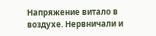Напряжение витало в воздухе. Нервничали и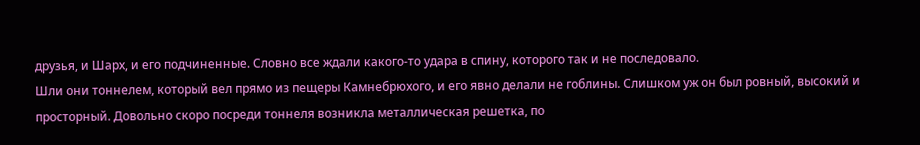друзья, и Шарх, и его подчиненные. Словно все ждали какого-то удара в спину, которого так и не последовало.
Шли они тоннелем, который вел прямо из пещеры Камнебрюхого, и его явно делали не гоблины. Слишком уж он был ровный, высокий и просторный. Довольно скоро посреди тоннеля возникла металлическая решетка, по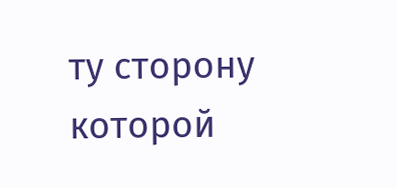ту сторону которой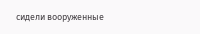сидели вооруженные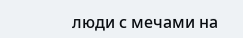люди с мечами на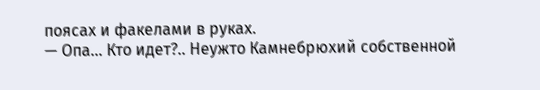поясах и факелами в руках.
— Опа… Кто идет?.. Неужто Камнебрюхий собственной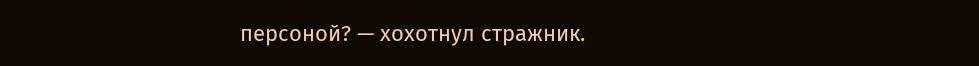персоной? — хохотнул стражник.